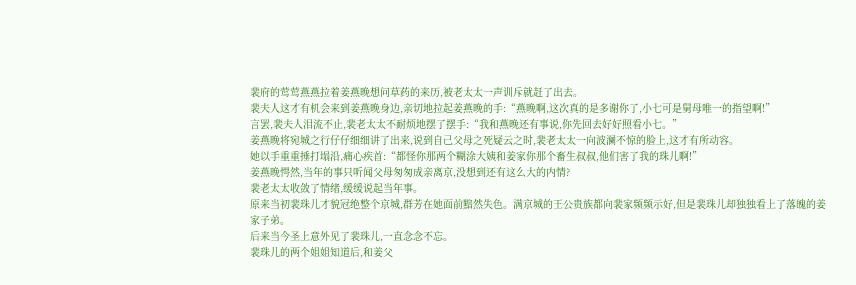裴府的莺莺燕燕拉着姜燕晚想问草药的来历,被老太太一声训斥就赶了出去。
裴夫人这才有机会来到姜燕晚身边,亲切地拉起姜燕晚的手:“燕晚啊,这次真的是多谢你了,小七可是舅母唯一的指望啊!”
言罢,裴夫人泪流不止,裴老太太不耐烦地摆了摆手:“我和燕晚还有事说,你先回去好好照看小七。”
姜燕晚将宛城之行仔仔细细讲了出来,说到自己父母之死疑云之时,裴老太太一向波澜不惊的脸上,这才有所动容。
她以手重重捶打塌沿,痛心疾首:“都怪你那两个糊涂大姨和姜家你那个畜生叔叔,他们害了我的珠儿啊!”
姜燕晚愕然,当年的事只听闻父母匆匆成亲离京,没想到还有这么大的内情?
裴老太太收敛了情绪,缓缓说起当年事。
原来当初裴珠儿才貌冠绝整个京城,群芳在她面前黯然失色。满京城的王公贵族都向裴家频频示好,但是裴珠儿却独独看上了落魄的姜家子弟。
后来当今圣上意外见了裴珠儿,一直念念不忘。
裴珠儿的两个姐姐知道后,和姜父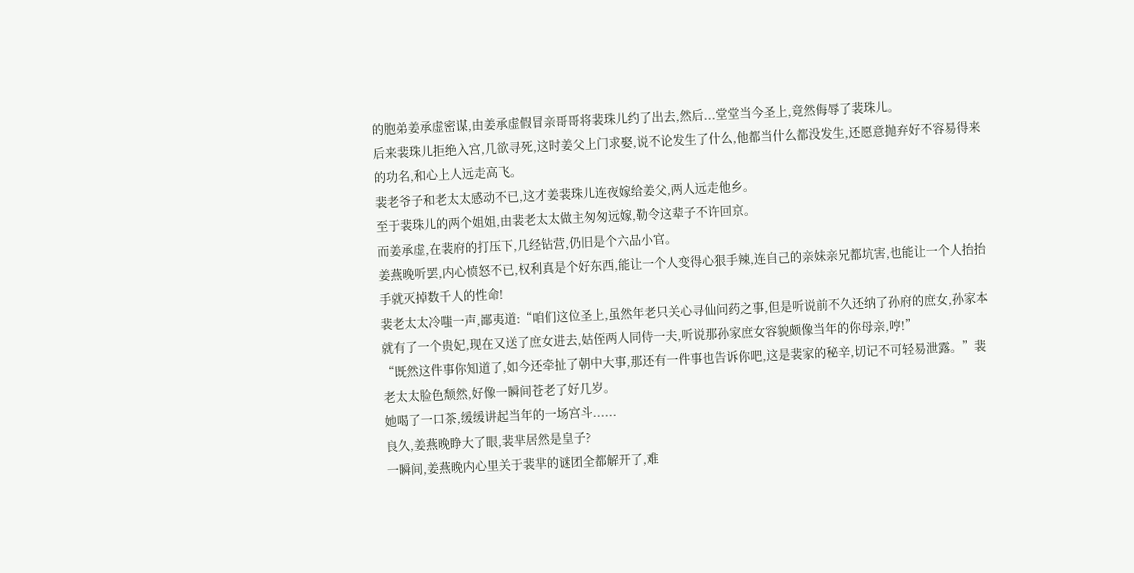的胞弟姜承虚密谋,由姜承虚假冒亲哥哥将裴珠儿约了出去,然后...堂堂当今圣上,竟然侮辱了裴珠儿。
后来裴珠儿拒绝入宫,几欲寻死,这时姜父上门求娶,说不论发生了什么,他都当什么都没发生,还愿意抛弃好不容易得来的功名,和心上人远走高飞。
裴老爷子和老太太感动不已,这才姜裴珠儿连夜嫁给姜父,两人远走他乡。
至于裴珠儿的两个姐姐,由裴老太太做主匆匆远嫁,勒令这辈子不许回京。
而姜承虚,在裴府的打压下,几经钻营,仍旧是个六品小官。
姜燕晚听罢,内心愤怒不已,权利真是个好东西,能让一个人变得心狠手辣,连自己的亲妹亲兄都坑害,也能让一个人抬抬手就灭掉数千人的性命!
裴老太太冷嗤一声,鄙夷道:“咱们这位圣上,虽然年老只关心寻仙问药之事,但是听说前不久还纳了孙府的庶女,孙家本就有了一个贵妃,现在又送了庶女进去,姑侄两人同侍一夫,听说那孙家庶女容貌颇像当年的你母亲,哼!”
“既然这件事你知道了,如今还牵扯了朝中大事,那还有一件事也告诉你吧,这是裴家的秘辛,切记不可轻易泄露。”裴老太太脸色颓然,好像一瞬间苍老了好几岁。
她喝了一口茶,缓缓讲起当年的一场宫斗......
良久,姜燕晚睁大了眼,裴芈居然是皇子?
一瞬间,姜燕晚内心里关于裴芈的谜团全都解开了,难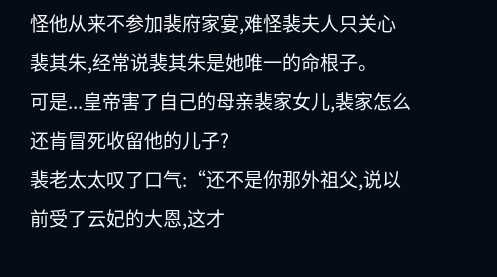怪他从来不参加裴府家宴,难怪裴夫人只关心裴其朱,经常说裴其朱是她唯一的命根子。
可是...皇帝害了自己的母亲裴家女儿,裴家怎么还肯冒死收留他的儿子?
裴老太太叹了口气:“还不是你那外祖父,说以前受了云妃的大恩,这才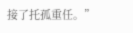接了托孤重任。”